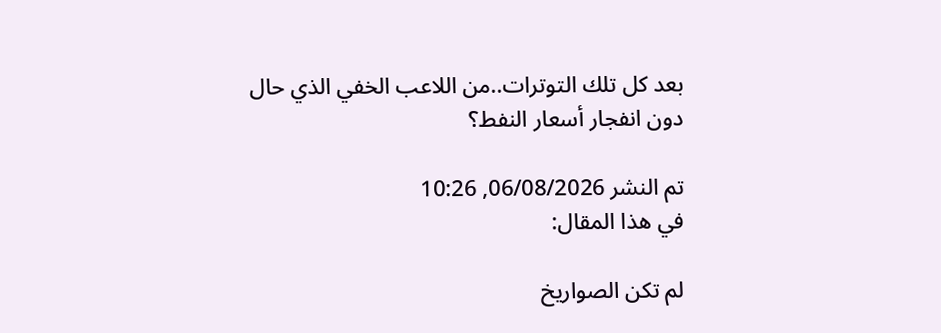بعد كل تلك التوترات..من اللاعب الخفي الذي حال دون انفجار أسعار النفط؟

تم النشر 06/08/2026, 10:26
في هذا المقال:

لم تكن الصواريخ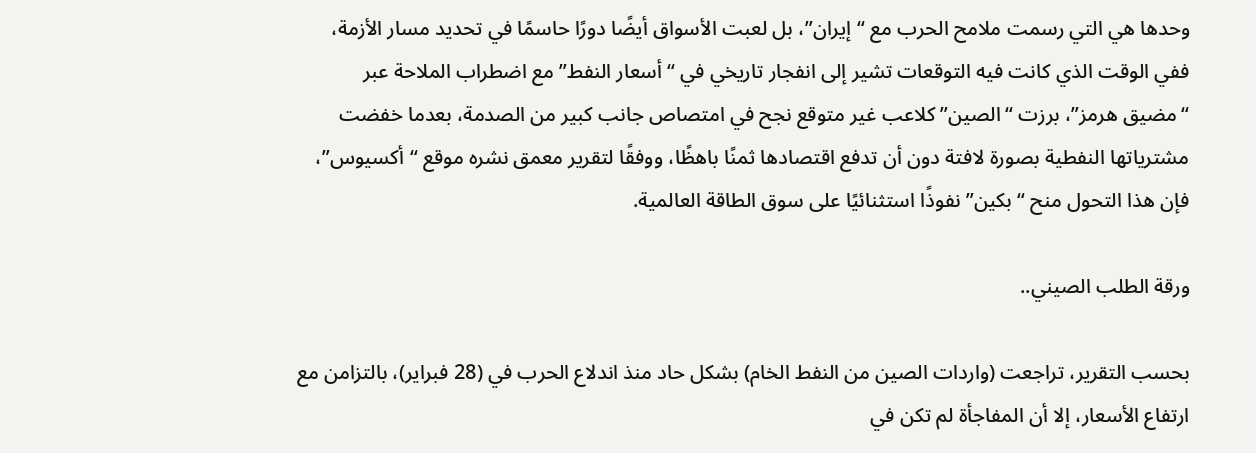وحدها هي التي رسمت ملامح الحرب مع “إيران”، بل لعبت الأسواق أيضًا دورًا حاسمًا في تحديد مسار الأزمة، ففي الوقت الذي كانت فيه التوقعات تشير إلى انفجار تاريخي في “أسعار النفط” مع اضطراب الملاحة عبر “مضيق هرمز”، برزت “الصين” كلاعب غير متوقع نجح في امتصاص جانب كبير من الصدمة، بعدما خفضت مشترياتها النفطية بصورة لافتة دون أن تدفع اقتصادها ثمنًا باهظًا، ووفقًا لتقرير معمق نشره موقع “أكسيوس”، فإن هذا التحول منح “بكين” نفوذًا استثنائيًا على سوق الطاقة العالمية.

ورقة الطلب الصيني..

بحسب التقرير، تراجعت (واردات الصين من النفط الخام) بشكل حاد منذ اندلاع الحرب في (28 فبراير)، بالتزامن مع ارتفاع الأسعار، إلا أن المفاجأة لم تكن في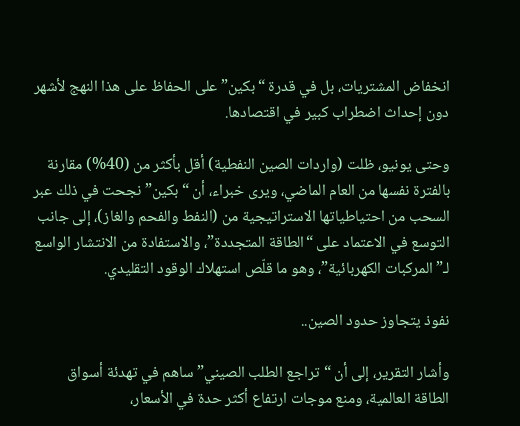انخفاض المشتريات، بل في قدرة “بكين” على الحفاظ على هذا النهج لأشهر دون إحداث اضطراب كبير في اقتصادها.

وحتى يونيو، ظلت (واردات الصين النفطية) أقل بأكثر من (40%) مقارنة بالفترة نفسها من العام الماضي، ويرى خبراء، أن “بكين” نجحت في ذلك عبر السحب من احتياطياتها الاستراتيجية من (النفط والفحم والغاز)، إلى جانب التوسع في الاعتماد على “الطاقة المتجددة”، والاستفادة من الانتشار الواسع لـ”المركبات الكهربائية”، وهو ما قلّص استهلاك الوقود التقليدي.

نفوذ يتجاوز حدود الصين..

وأشار التقرير، إلى أن “تراجع الطلب الصيني” ساهم في تهدئة أسواق الطاقة العالمية، ومنع موجات ارتفاع أكثر حدة في الأسعار،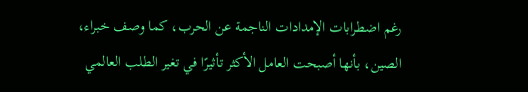رغم اضطرابات الإمدادات الناجمة عن الحرب، كما وصف خبراء، الصين، بأنها أصبحت العامل الأكثر تأثيرًا في تغير الطلب العالمي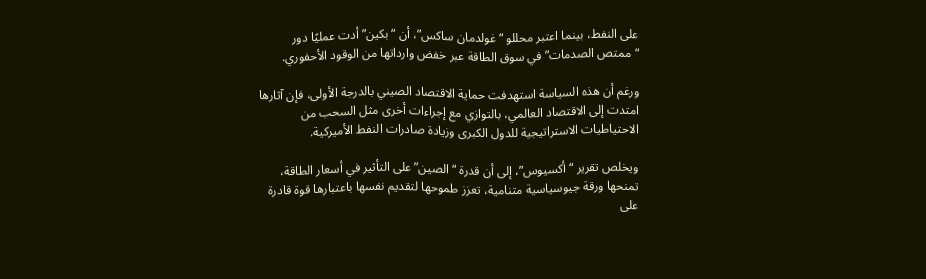على النفط، بينما اعتبر محللو “غولدمان ساكس”، أن “بكين” أدت عمليًا دور “ممتص الصدمات” في سوق الطاقة عبر خفض وارداتها من الوقود الأحفوري.

ورغم أن هذه السياسة استهدفت حماية الاقتصاد الصيني بالدرجة الأولى، فإن آثارها امتدت إلى الاقتصاد العالمي، بالتوازي مع إجراءات أخرى مثل السحب من الاحتياطيات الاستراتيجية للدول الكبرى وزيادة صادرات النفط الأميركية.

ويخلص تقرير “أكسيوس”، إلى أن قدرة “الصين” على التأثير في أسعار الطاقة، تمنحها ورقة جيوسياسية متنامية، تعزز طموحها لتقديم نفسها باعتبارها قوة قادرة على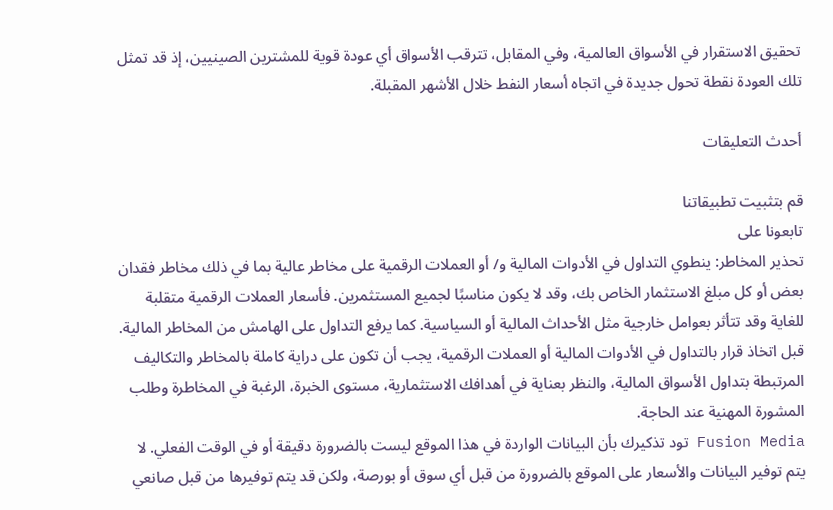تحقيق الاستقرار في الأسواق العالمية، وفي المقابل، تترقب الأسواق أي عودة قوية للمشترين الصينيين، إذ قد تمثل تلك العودة نقطة تحول جديدة في اتجاه أسعار النفط خلال الأشهر المقبلة.

أحدث التعليقات

قم بتثبيت تطبيقاتنا
تابعونا على
تحذير المخاطر: ينطوي التداول في الأدوات المالية و/ أو العملات الرقمية على مخاطر عالية بما في ذلك مخاطر فقدان بعض أو كل مبلغ الاستثمار الخاص بك، وقد لا يكون مناسبًا لجميع المستثمرين. فأسعار العملات الرقمية متقلبة للغاية وقد تتأثر بعوامل خارجية مثل الأحداث المالية أو السياسية. كما يرفع التداول على الهامش من المخاطر المالية.
قبل اتخاذ قرار بالتداول في الأدوات المالية أو العملات الرقمية، يجب أن تكون على دراية كاملة بالمخاطر والتكاليف المرتبطة بتداول الأسواق المالية، والنظر بعناية في أهدافك الاستثمارية، مستوى الخبرة، الرغبة في المخاطرة وطلب المشورة المهنية عند الحاجة.
Fusion Media تود تذكيرك بأن البيانات الواردة في هذا الموقع ليست بالضرورة دقيقة أو في الوقت الفعلي. لا يتم توفير البيانات والأسعار على الموقع بالضرورة من قبل أي سوق أو بورصة، ولكن قد يتم توفيرها من قبل صانعي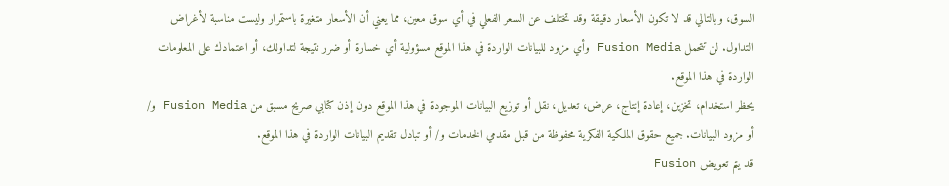السوق، وبالتالي قد لا تكون الأسعار دقيقة وقد تختلف عن السعر الفعلي في أي سوق معين، مما يعني أن الأسعار متغيرة باستمرار وليست مناسبة لأغراض التداول. لن تتحمل Fusion Media وأي مزود للبيانات الواردة في هذا الموقع مسؤولية أي خسارة أو ضرر نتيجة لتداولك، أو اعتمادك على المعلومات الواردة في هذا الموقع.
يحظر استخدام، تخزين، إعادة إنتاج، عرض، تعديل، نقل أو توزيع البيانات الموجودة في هذا الموقع دون إذن كتابي صريح مسبق من Fusion Media و/ أو مزود البيانات. جميع حقوق الملكية الفكرية محفوظة من قبل مقدمي الخدمات و/ أو تبادل تقديم البيانات الواردة في هذا الموقع.
قد يتم تعويض Fusion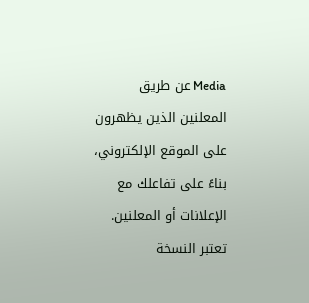Media عن طريق المعلنين الذين يظهرون على الموقع الإلكتروني، بناءً على تفاعلك مع الإعلانات أو المعلنين.
تعتبر النسخة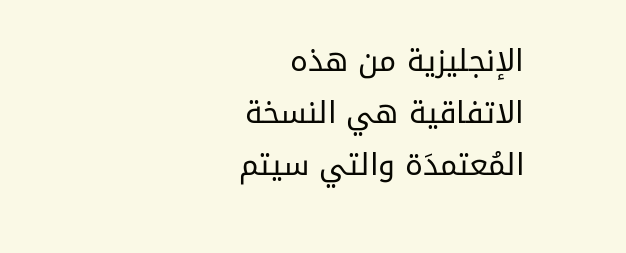الإنجليزية من هذه الاتفاقية هي النسخة المُعتمدَة والتي سيتم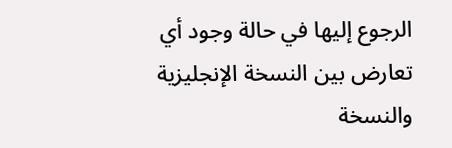الرجوع إليها في حالة وجود أي تعارض بين النسخة الإنجليزية والنسخة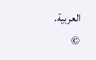العربية.
©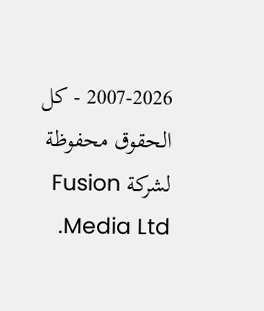2007-2026 - كل الحقوق محفوظة لشركة Fusion Media Ltd.